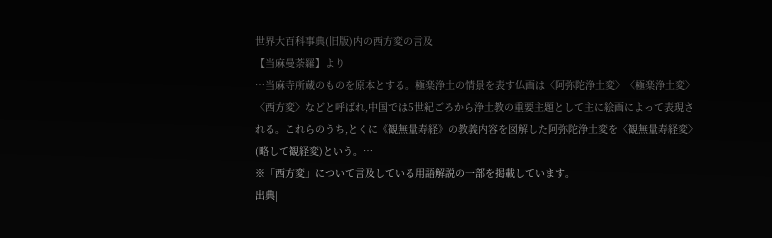世界大百科事典(旧版)内の西方変の言及
【当麻曼荼羅】より
…当麻寺所蔵のものを原本とする。極楽浄土の情景を表す仏画は〈阿弥陀浄土変〉〈極楽浄土変〉〈西方変〉などと呼ばれ,中国では5世紀ごろから浄土教の重要主題として主に絵画によって表現される。これらのうち,とくに《観無量寿経》の教義内容を図解した阿弥陀浄土変を〈観無量寿経変〉(略して観経変)という。…
※「西方変」について言及している用語解説の一部を掲載しています。
出典|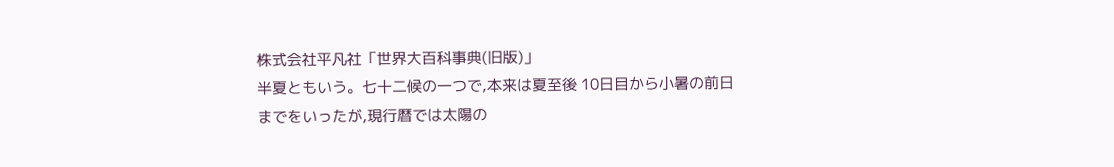株式会社平凡社「世界大百科事典(旧版)」
半夏ともいう。七十二候の一つで,本来は夏至後 10日目から小暑の前日までをいったが,現行暦では太陽の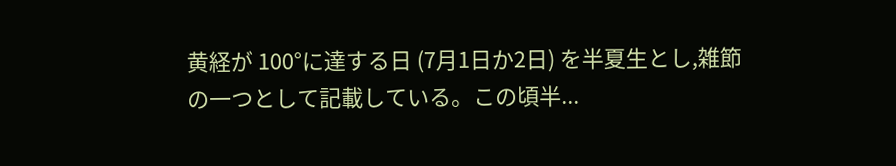黄経が 100°に達する日 (7月1日か2日) を半夏生とし,雑節の一つとして記載している。この頃半...